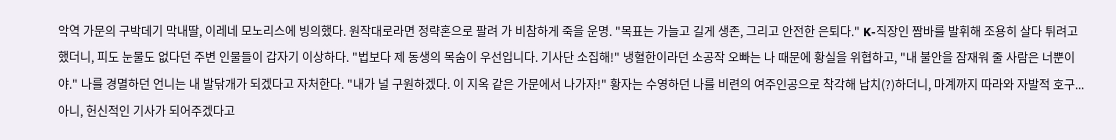악역 가문의 구박데기 막내딸, 이레네 모노리스에 빙의했다. 원작대로라면 정략혼으로 팔려 가 비참하게 죽을 운명. "목표는 가늘고 길게 생존, 그리고 안전한 은퇴다." K-직장인 짬바를 발휘해 조용히 살다 튀려고 했더니, 피도 눈물도 없다던 주변 인물들이 갑자기 이상하다. "법보다 제 동생의 목숨이 우선입니다. 기사단 소집해!" 냉혈한이라던 소공작 오빠는 나 때문에 황실을 위협하고, "내 불안을 잠재워 줄 사람은 너뿐이야." 나를 경멸하던 언니는 내 발닦개가 되겠다고 자처한다. "내가 널 구원하겠다. 이 지옥 같은 가문에서 나가자!" 황자는 수영하던 나를 비련의 여주인공으로 착각해 납치(?)하더니, 마계까지 따라와 자발적 호구... 아니, 헌신적인 기사가 되어주겠다고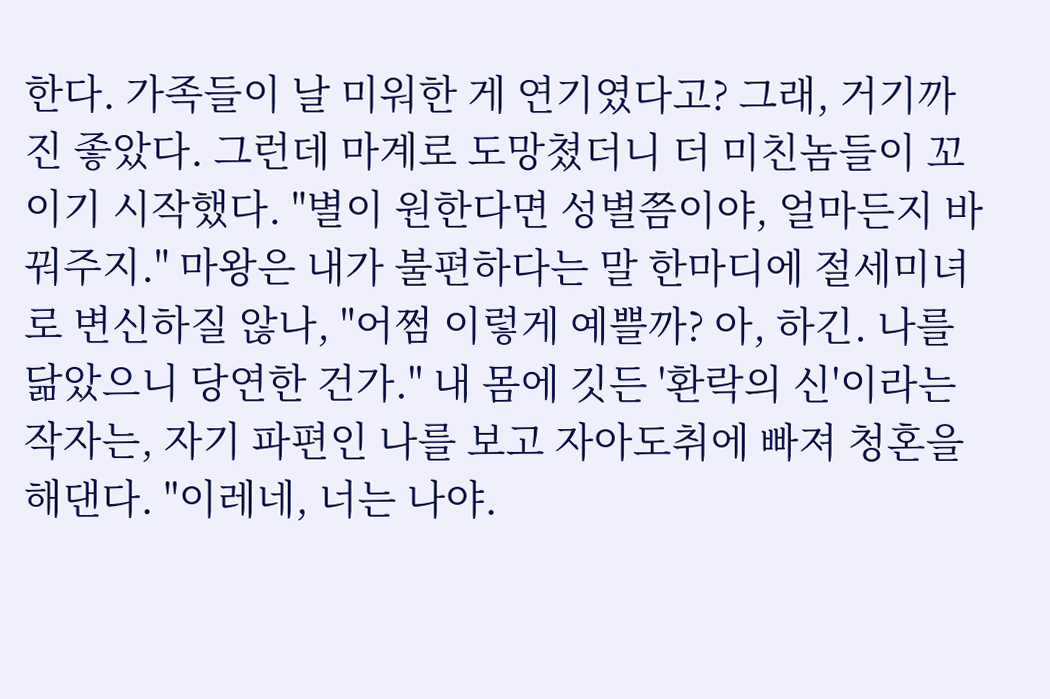한다. 가족들이 날 미워한 게 연기였다고? 그래, 거기까진 좋았다. 그런데 마계로 도망쳤더니 더 미친놈들이 꼬이기 시작했다. "별이 원한다면 성별쯤이야, 얼마든지 바꿔주지." 마왕은 내가 불편하다는 말 한마디에 절세미녀로 변신하질 않나, "어쩜 이렇게 예쁠까? 아, 하긴. 나를 닮았으니 당연한 건가." 내 몸에 깃든 '환락의 신'이라는 작자는, 자기 파편인 나를 보고 자아도취에 빠져 청혼을 해댄다. "이레네, 너는 나야.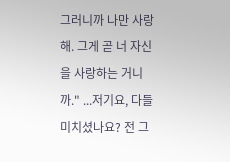그러니까 나만 사랑해. 그게 곧 너 자신을 사랑하는 거니까." ...저기요, 다들 미치셨나요? 전 그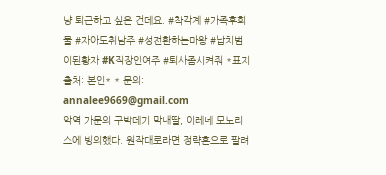냥 퇴근하고 싶은 건데요. #착각계 #가족후회물 #자아도취남주 #성전환하는마왕 #납치범이된황자 #K직장인여주 #퇴사좀시켜줘 *표지출처: 본인* * 문의: annalee9669@gmail.com
악역 가문의 구박데기 막내딸, 이레네 모노리스에 빙의했다. 원작대로라면 정략혼으로 팔려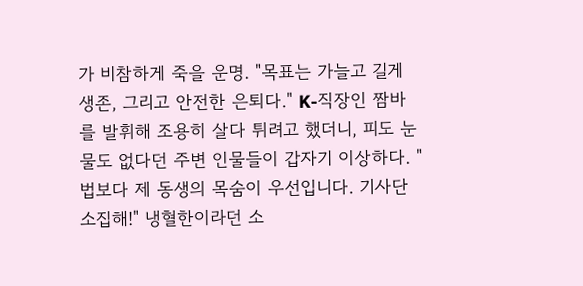가 비참하게 죽을 운명. "목표는 가늘고 길게 생존, 그리고 안전한 은퇴다." K-직장인 짬바를 발휘해 조용히 살다 튀려고 했더니, 피도 눈물도 없다던 주변 인물들이 갑자기 이상하다. "법보다 제 동생의 목숨이 우선입니다. 기사단 소집해!" 냉혈한이라던 소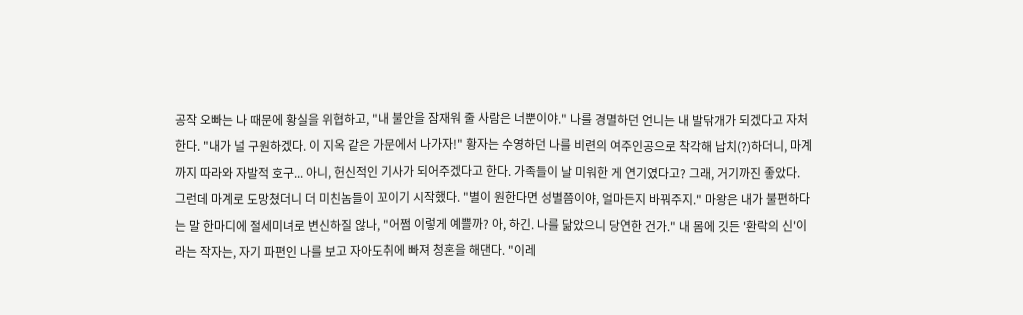공작 오빠는 나 때문에 황실을 위협하고, "내 불안을 잠재워 줄 사람은 너뿐이야." 나를 경멸하던 언니는 내 발닦개가 되겠다고 자처한다. "내가 널 구원하겠다. 이 지옥 같은 가문에서 나가자!" 황자는 수영하던 나를 비련의 여주인공으로 착각해 납치(?)하더니, 마계까지 따라와 자발적 호구... 아니, 헌신적인 기사가 되어주겠다고 한다. 가족들이 날 미워한 게 연기였다고? 그래, 거기까진 좋았다. 그런데 마계로 도망쳤더니 더 미친놈들이 꼬이기 시작했다. "별이 원한다면 성별쯤이야, 얼마든지 바꿔주지." 마왕은 내가 불편하다는 말 한마디에 절세미녀로 변신하질 않나, "어쩜 이렇게 예쁠까? 아, 하긴. 나를 닮았으니 당연한 건가." 내 몸에 깃든 '환락의 신'이라는 작자는, 자기 파편인 나를 보고 자아도취에 빠져 청혼을 해댄다. "이레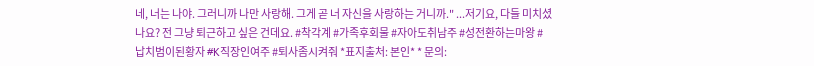네, 너는 나야. 그러니까 나만 사랑해. 그게 곧 너 자신을 사랑하는 거니까." ...저기요, 다들 미치셨나요? 전 그냥 퇴근하고 싶은 건데요. #착각계 #가족후회물 #자아도취남주 #성전환하는마왕 #납치범이된황자 #K직장인여주 #퇴사좀시켜줘 *표지출처: 본인* * 문의: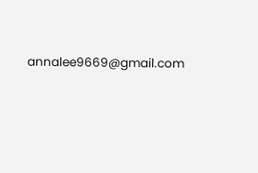annalee9669@gmail.com